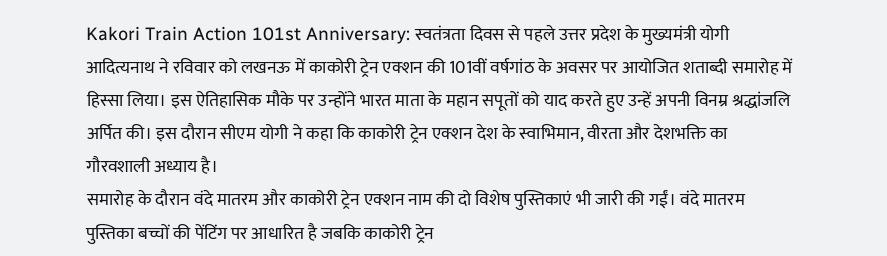Kakori Train Action 101st Anniversary: स्वतंत्रता दिवस से पहले उत्तर प्रदेश के मुख्यमंत्री योगी आदित्यनाथ ने रविवार को लखनऊ में काकोरी ट्रेन एक्शन की 101वीं वर्षगांठ के अवसर पर आयोजित शताब्दी समारोह में हिस्सा लिया। इस ऐतिहासिक मौके पर उन्होंने भारत माता के महान सपूतों को याद करते हुए उन्हें अपनी विनम्र श्रद्धांजलि अर्पित की। इस दौरान सीएम योगी ने कहा कि काकोरी ट्रेन एक्शन देश के स्वाभिमान, वीरता और देशभक्ति का गौरवशाली अध्याय है।
समारोह के दौरान वंदे मातरम और काकोरी ट्रेन एक्शन नाम की दो विशेष पुस्तिकाएं भी जारी की गईं। वंदे मातरम पुस्तिका बच्चों की पेंटिंग पर आधारित है जबकि काकोरी ट्रेन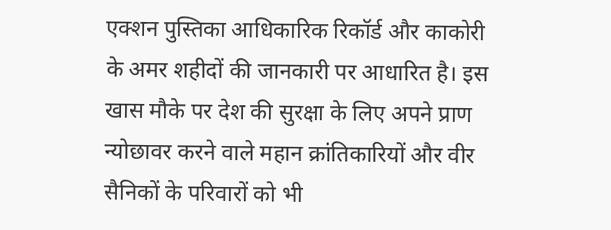एक्शन पुस्तिका आधिकारिक रिकॉर्ड और काकोरी के अमर शहीदों की जानकारी पर आधारित है। इस खास मौके पर देश की सुरक्षा के लिए अपने प्राण न्योछावर करने वाले महान क्रांतिकारियों और वीर सैनिकों के परिवारों को भी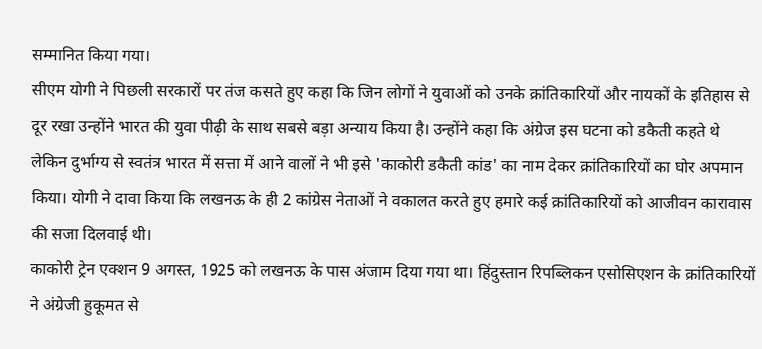सम्मानित किया गया।
सीएम योगी ने पिछली सरकारों पर तंज कसते हुए कहा कि जिन लोगों ने युवाओं को उनके क्रांतिकारियों और नायकों के इतिहास से दूर रखा उन्होंने भारत की युवा पीढ़ी के साथ सबसे बड़ा अन्याय किया है। उन्होंने कहा कि अंग्रेज इस घटना को डकैती कहते थे लेकिन दुर्भाग्य से स्वतंत्र भारत में सत्ता में आने वालों ने भी इसे 'काकोरी डकैती कांड' का नाम देकर क्रांतिकारियों का घोर अपमान किया। योगी ने दावा किया कि लखनऊ के ही 2 कांग्रेस नेताओं ने वकालत करते हुए हमारे कई क्रांतिकारियों को आजीवन कारावास की सजा दिलवाई थी।
काकोरी ट्रेन एक्शन 9 अगस्त, 1925 को लखनऊ के पास अंजाम दिया गया था। हिंदुस्तान रिपब्लिकन एसोसिएशन के क्रांतिकारियों ने अंग्रेजी हुकूमत से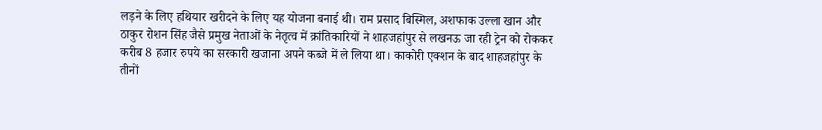लड़ने के लिए हथियार खरीदने के लिए यह योजना बनाई थी। राम प्रसाद बिस्मिल, अशफाक उल्ला खान और ठाकुर रोशन सिंह जैसे प्रमुख नेताओं के नेतृत्व में क्रांतिकारियों ने शाहजहांपुर से लखनऊ जा रही ट्रेन को रोककर करीब 8 हजार रुपये का सरकारी खजाना अपने कब्जे में ले लिया था। काकोरी एक्शन के बाद शाहजहांपुर के तीनों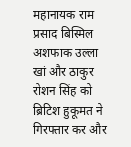महानायक राम प्रसाद बिस्मिल अशफाक उल्ला खां और ठाकुर रोशन सिंह को ब्रिटिश हुकूमत ने गिरफ्तार कर और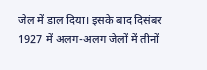जेल में डाल दिया। इसके बाद दिसंबर 1927 में अलग-अलग जेलों में तीनों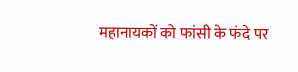महानायकों को फांसी के फंदे पर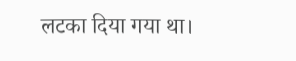लटका दिया गया था।